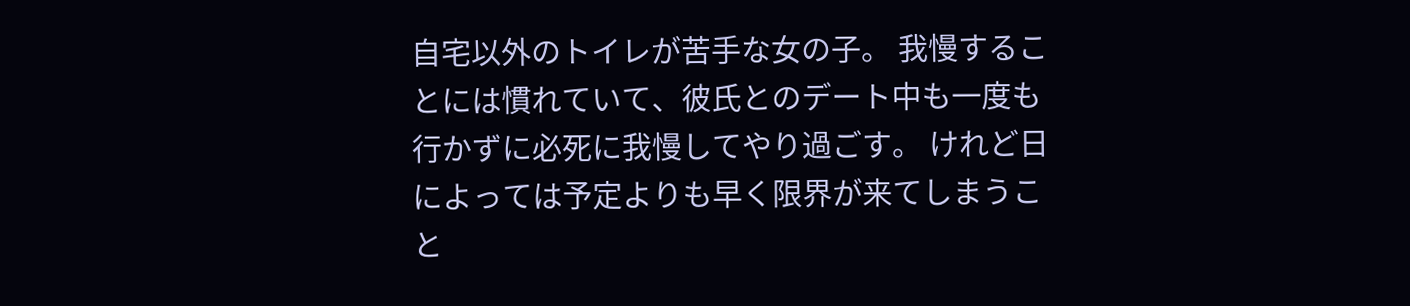自宅以外のトイレが苦手な女の子。 我慢することには慣れていて、彼氏とのデート中も一度も行かずに必死に我慢してやり過ごす。 けれど日によっては予定よりも早く限界が来てしまうこと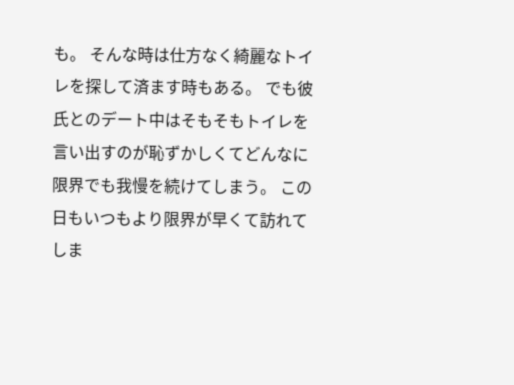も。 そんな時は仕方なく綺麗なトイレを探して済ます時もある。 でも彼氏とのデート中はそもそもトイレを言い出すのが恥ずかしくてどんなに限界でも我慢を続けてしまう。 この日もいつもより限界が早くて訪れてしま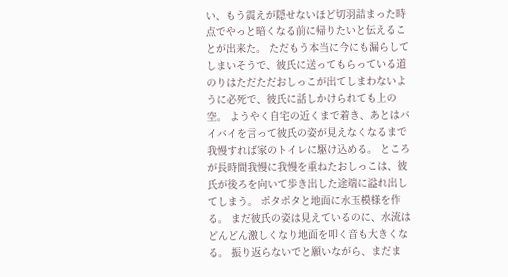い、もう震えが隠せないほど切羽詰まった時点でやっと暗くなる前に帰りたいと伝えることが出来た。 ただもう本当に今にも漏らしてしまいそうで、彼氏に送ってもらっている道のりはただただおしっこが出てしまわないように必死で、彼氏に話しかけられても上の空。 ようやく自宅の近くまで着き、あとはバイバイを言って彼氏の姿が見えなくなるまで我慢すれば家のトイレに駆け込める。 ところが長時間我慢に我慢を重ねたおしっこは、彼氏が後ろを向いて歩き出した途端に溢れ出してしまう。 ポタポタと地面に水玉模様を作る。 まだ彼氏の姿は見えているのに、水流はどんどん激しくなり地面を叩く音も大きくなる。 振り返らないでと願いながら、まだま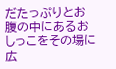だたっぷりとお腹の中にあるおしっこをその場に広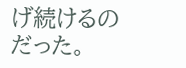げ続けるのだった。